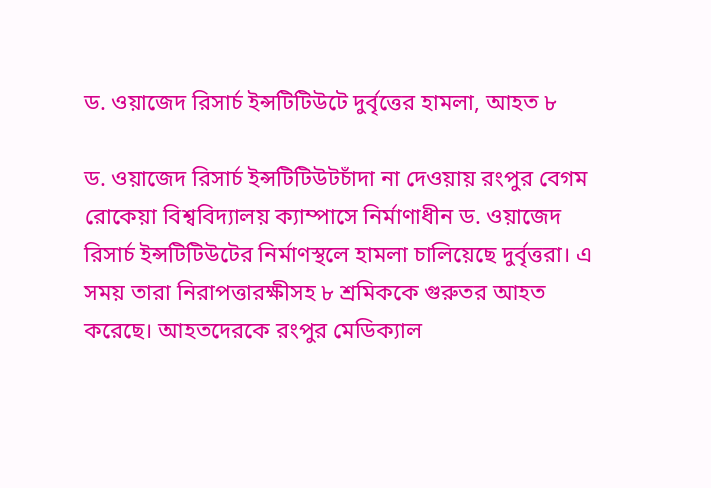ড. ওয়াজেদ রিসার্চ ইন্সটিটিউটে দুর্বৃত্তের হামলা, আহত ৮

ড. ওয়াজেদ রিসার্চ ইন্সটিটিউটচাঁদা না দেওয়ায় রংপুর বেগম রোকেয়া বিশ্ববিদ্যালয় ক্যাম্পাসে নির্মাণাধীন ড. ওয়াজেদ রিসার্চ ইন্সটিটিউটের নির্মাণস্থলে হামলা চালিয়েছে দুর্বৃত্তরা। এ সময় তারা নিরাপত্তারক্ষীসহ ৮ শ্রমিককে গুরুতর আহত করেছে। আহতদেরকে রংপুর মেডিক্যাল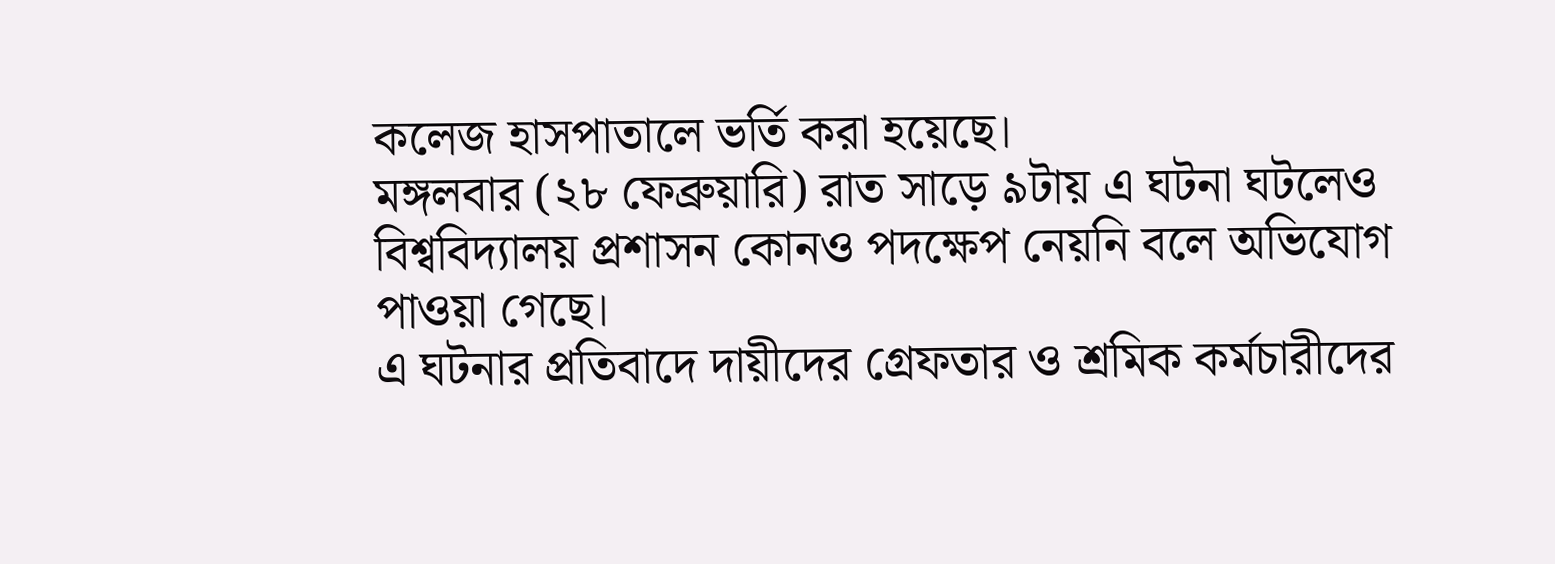কলেজ হাসপাতালে ভর্তি করা হয়েছে।
মঙ্গলবার (২৮ ফেব্রুয়ারি) রাত সাড়ে ৯টায় এ ঘটনা ঘটলেও বিশ্ববিদ্যালয় প্রশাসন কোনও পদক্ষেপ নেয়নি বলে অভিযোগ পাওয়া গেছে।
এ ঘটনার প্রতিবাদে দায়ীদের গ্রেফতার ও শ্রমিক কর্মচারীদের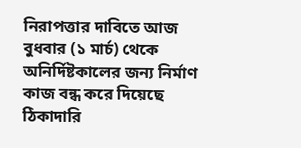নিরাপত্তার দাবিতে আজ বুধবার (১ মার্চ) থেকে অনির্দিষ্টকালের জন্য নির্মাণ কাজ বন্ধ করে দিয়েছে ঠিকাদারি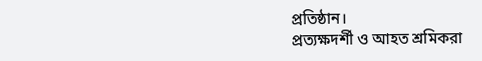প্রতিষ্ঠান।
প্রত্যক্ষদর্শী ও আহত শ্রমিকরা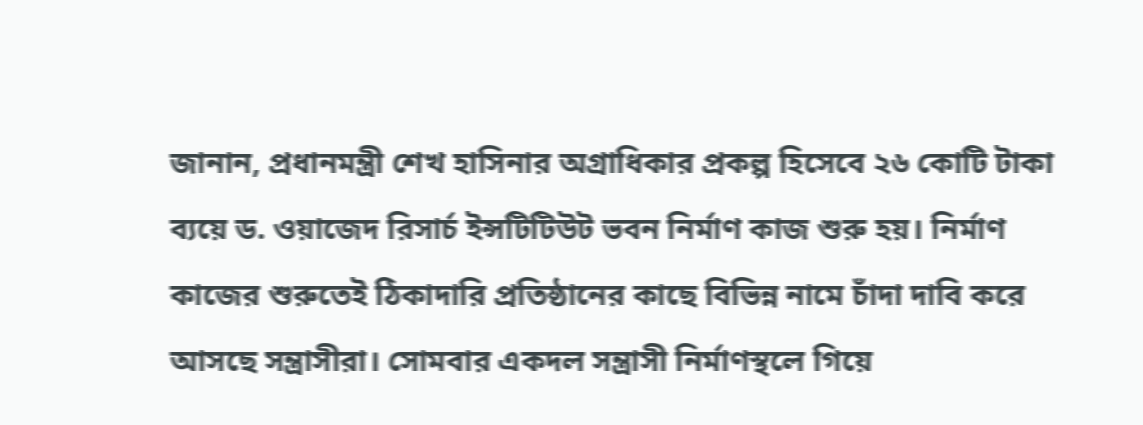জানান, প্রধানমন্ত্রী শেখ হাসিনার অগ্রাধিকার প্রকল্প হিসেবে ২৬ কোটি টাকা ব্যয়ে ড. ওয়াজেদ রিসার্চ ইন্সটিটিউট ভবন নির্মাণ কাজ শুরু হয়। নির্মাণ কাজের শুরুতেই ঠিকাদারি প্রতিষ্ঠানের কাছে বিভিন্ন নামে চাঁদা দাবি করে আসছে সন্ত্রাসীরা। সোমবার একদল সন্ত্রাসী নির্মাণস্থলে গিয়ে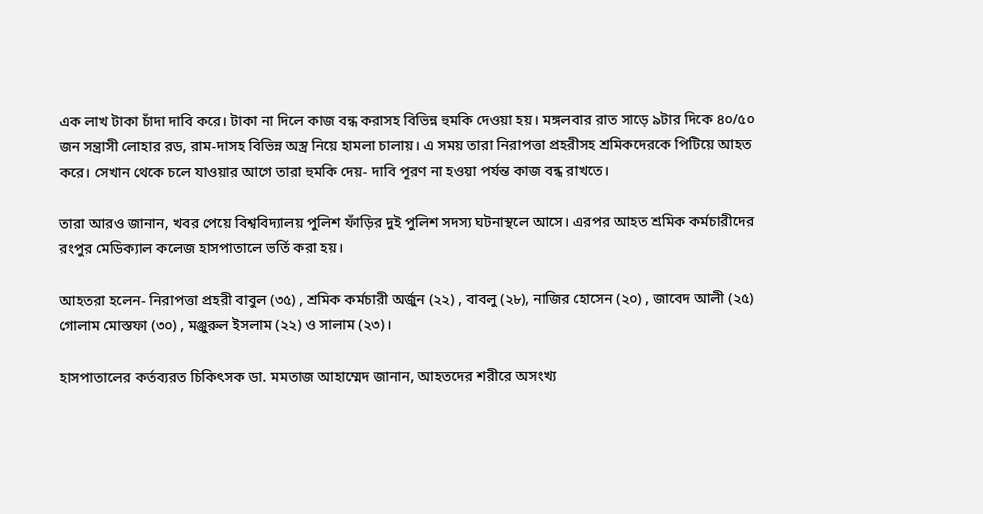এক লাখ টাকা চাঁদা দাবি করে। টাকা না দিলে কাজ বন্ধ করাসহ বিভিন্ন হুমকি দেওয়া হয়। মঙ্গলবার রাত সাড়ে ৯টার দিকে ৪০/৫০ জন সন্ত্রাসী লোহার রড, রাম-দাসহ বিভিন্ন অস্ত্র নিয়ে হামলা চালায়। এ সময় তারা নিরাপত্তা প্রহরীসহ শ্রমিকদেরকে পিটিয়ে আহত করে। সেখান থেকে চলে যাওয়ার আগে তারা হুমকি দেয়- দাবি পূরণ না হওয়া পর্যন্ত কাজ বন্ধ রাখতে।

তারা আরও জানান, খবর পেয়ে বিশ্ববিদ্যালয় পুলিশ ফাঁড়ির দুই পুলিশ সদস্য ঘটনাস্থলে আসে। এরপর আহত শ্রমিক কর্মচারীদের রংপুর মেডিক্যাল কলেজ হাসপাতালে ভর্তি করা হয়।

আহতরা হলেন- নিরাপত্তা প্রহরী বাবুল (৩৫) , শ্রমিক কর্মচারী অর্জুন (২২) , বাবলু (২৮), নাজির হোসেন (২০) , জাবেদ আলী (২৫) গোলাম মোস্তফা (৩০) , মঞ্জুরুল ইসলাম (২২) ও সালাম (২৩)।

হাসপাতালের কর্তব্যরত চিকিৎসক ডা. মমতাজ আহাম্মেদ জানান, আহতদের শরীরে অসংখ্য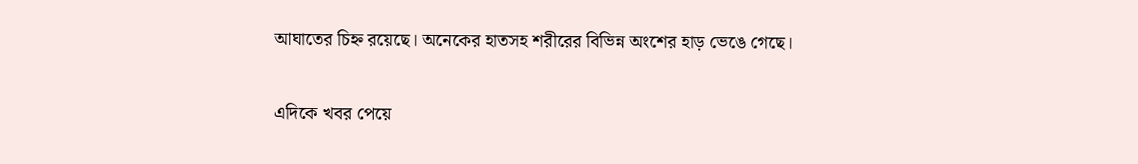আঘাতের চিহ্ন রয়েছে। অনেকের হাতসহ শরীরের বিভিন্ন অংশের হাড় ভেঙে গেছে।

এদিকে খবর পেয়ে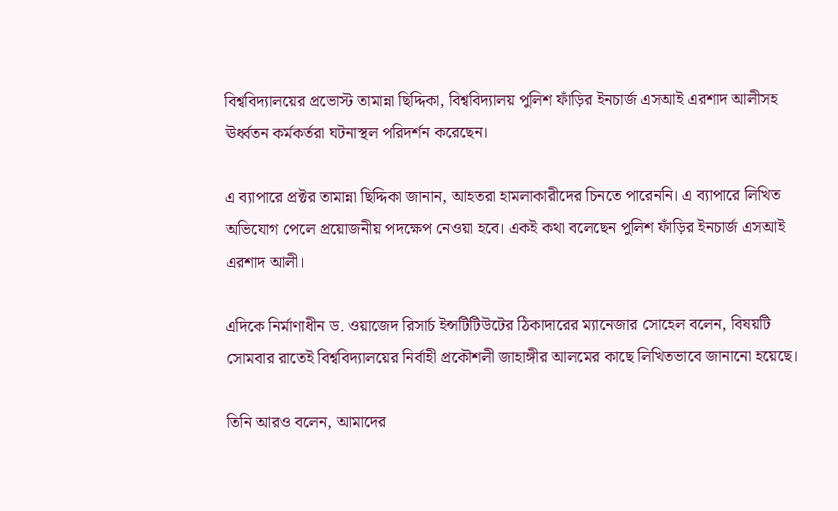বিশ্ববিদ্যালয়ের প্রভোস্ট তামান্না ছিদ্দিকা, বিশ্ববিদ্যালয় পুলিশ ফাঁড়ির ইনচার্জ এসআই এরশাদ আলীসহ ঊর্ধ্বতন কর্মকর্তরা ঘটনাস্থল পরিদর্শন করেছেন।

এ ব্যাপারে প্রক্টর তামান্না ছিদ্দিকা জানান, আহতরা হামলাকারীদের চিনতে পারেননি। এ ব্যাপারে লিখিত অভিযোগ পেলে প্রয়োজনীয় পদক্ষেপ নেওয়া হবে। একই কথা বলেছেন পুলিশ ফাঁড়ির ইনচার্জ এসআই এরশাদ আলী।

এদিকে নির্মাণাধীন ড. ওয়াজেদ রিসার্চ ইন্সটিটিউটের ঠিকাদারের ম্যানেজার সোহেল বলেন, বিষয়টি সোমবার রাতেই বিশ্ববিদ্যালয়ের নির্বাহী প্রকৌশলী জাহাঙ্গীর আলমের কাছে লিখিতভাবে জানানো হয়েছে।

তিনি আরও বলেন, আমাদের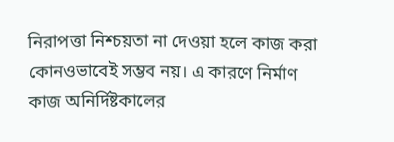নিরাপত্তা নিশ্চয়তা না দেওয়া হলে কাজ করা কোনওভাবেই সম্ভব নয়। এ কারণে নির্মাণ কাজ অনির্দিষ্টকালের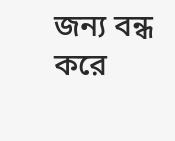জন্য বন্ধ করে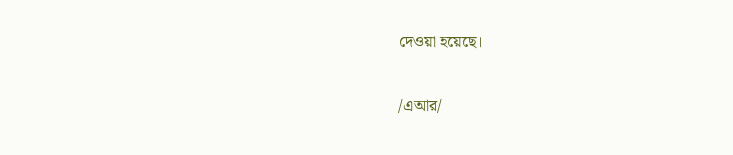দেওয়া হয়েছে।

/এআর/